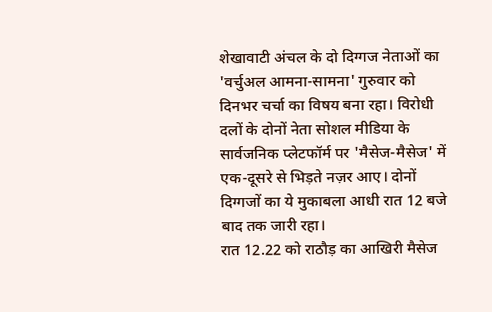शेखावाटी अंचल के दो दिग्गज नेताओं का 'वर्चुअल आमना-सामना' गुरुवार को दिनभर चर्चा का विषय बना रहा। विरोधी दलों के दोनों नेता सोशल मीडिया के सार्वजनिक प्लेटफॉर्म पर 'मैसेज-मैसेज' में एक-दूसरे से भिड़ते नज़र आए। दोनों दिग्गजों का ये मुकाबला आधी रात 12 बजे बाद तक जारी रहा।
रात 12.22 को राठौड़ का आखिरी मैसेज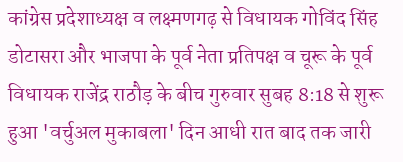कांग्रेस प्रदेशाध्यक्ष व लक्ष्मणगढ़ से विधायक गोविंद सिंह डोटासरा और भाजपा के पूर्व नेता प्रतिपक्ष व चूरू के पूर्व विधायक राजेंद्र राठौड़ के बीच गुरुवार सुबह 8:18 से शुरू हुआ 'वर्चुअल मुकाबला' दिन आधी रात बाद तक जारी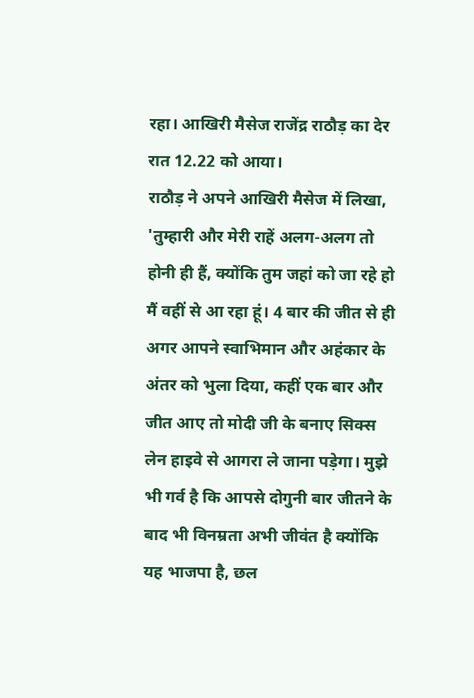रहा। आखिरी मैसेज राजेंद्र राठौड़ का देर रात 12.22 को आया।
राठौड़ ने अपने आखिरी मैसेज में लिखा, 'तुम्हारी और मेरी राहें अलग-अलग तो होनी ही हैं, क्योंकि तुम जहां को जा रहे हो मैं वहीं से आ रहा हूं। 4 बार की जीत से ही अगर आपने स्वाभिमान और अहंकार के अंतर को भुला दिया, कहीं एक बार और जीत आए तो मोदी जी के बनाए सिक्स लेन हाइवे से आगरा ले जाना पड़ेगा। मुझे भी गर्व है कि आपसे दोगुनी बार जीतने के बाद भी विनम्रता अभी जीवंत है क्योंकि यह भाजपा है, छल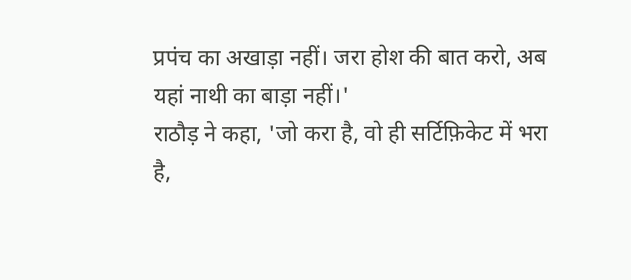प्रपंच का अखाड़ा नहीं। जरा होश की बात करो, अब यहां नाथी का बाड़ा नहीं।'
राठौड़ ने कहा, 'जो करा है, वो ही सर्टिफ़िकेट में भरा है,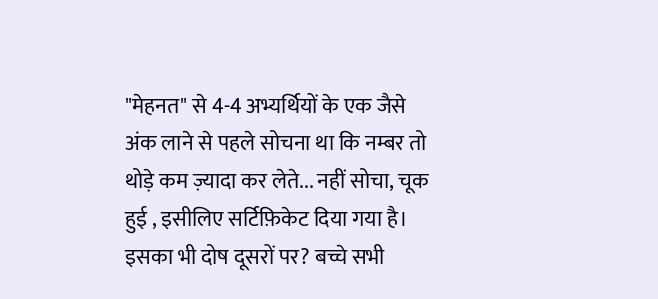"मेहनत" से 4-4 अभ्यर्थियों के एक जैसे अंक लाने से पहले सोचना था कि नम्बर तो थोड़े कम ज़्यादा कर लेते... नहीं सोचा, चूक हुई , इसीलिए सर्टिफ़िकेट दिया गया है। इसका भी दोष दूसरों पर? बच्चे सभी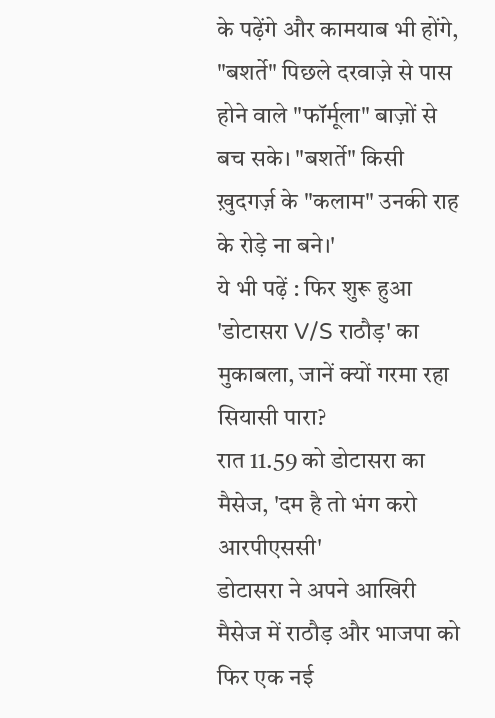के पढ़ेंगे और कामयाब भी होंगे, "बशर्ते" पिछले दरवाज़े से पास होने वाले "फॉर्मूला" बाज़ों से बच सके। "बशर्ते" किसी ख़ुदगर्ज़ के "कलाम" उनकी राह के रोड़े ना बने।'
ये भी पढ़ें : फिर शुरू हुआ 'डोटासरा V/S राठौड़' का मुकाबला, जानें क्यों गरमा रहा सियासी पारा?
रात 11.59 को डोटासरा का मैसेज, 'दम है तो भंग करो आरपीएससी'
डोटासरा ने अपने आखिरी मैसेज में राठौड़ और भाजपा को फिर एक नई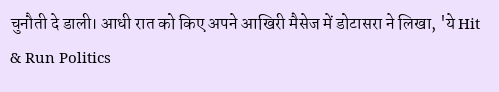चुनौती दे डाली। आधी रात को किए अपने आखिरी मैसेज में डोटासरा ने लिखा, 'ये Hit & Run Politics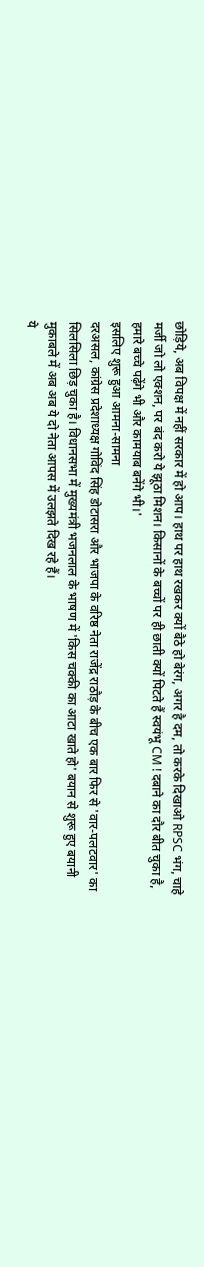छोड़िये, अब विपक्ष में नहीं सरकार में हो आप। हाथ पर हाथ रखकर क्यों बैठे हो बेरंग, अगर है दम, तो करके दिखाओ RPSC भंग, चाहे मर्जी जो लो एक्शन, पर बंद करो ये झूठा मिशन। किसानों के बच्चों पर ही छाती क्यों पिटते हैं स्वयंभू CM ! दबाने का दौर बीत चुका है, हमारे बच्चे पढ़ेंगे भी और कामयाब बनेंगे भी।'
इसलिए शुरू हुआ आमना-सामना
दरअसल, कांग्रेस प्रदेशाध्यक्ष गोविंद सिंह डोटासरा और भाजपा के वरिष्ठ नेता राजेंद्र राठौड़ के बीच एक बार फिर से 'वार-पलटवार' का सिलसिला छिड़ चुका है। विधानसभा में मुख्यमंत्री भजनलाल के भाषण में 'किस चक्की का आटा खाते हो' बयान से शुरू हुए बयानी मुकाबले में अब अब ये दो नेता आपस में उलझते दिख रहे हैं।
ये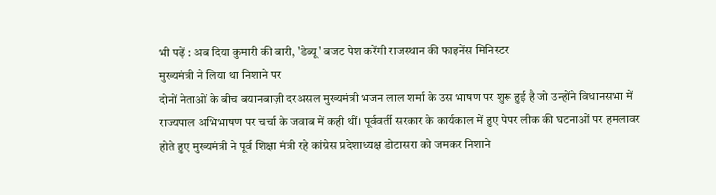भी पढ़ें : अब दिया कुमारी की बारी, 'डेब्यू' बजट पेश करेंगी राजस्थान की फाइनेंस मिनिस्टर
मुख्यमंत्री ने लिया था निशाने पर
दोनों नेताओं के बीच बयानबाज़ी दरअसल मुख्यमंत्री भजन लाल शर्मा के उस भाषण पर शुरू हुई है जो उन्होंने विधानसभा में राज्यपाल अभिभाषण पर चर्चा के जवाब में कही थीं। पूर्ववर्ती सरकार के कार्यकाल में हुए पेपर लीक की घटनाओं पर हमलावर होते हुए मुख्यमंत्री ने पूर्व शिक्षा मंत्री रहे कांग्रेस प्रदेशाध्यक्ष डोटासरा को जमकर निशाने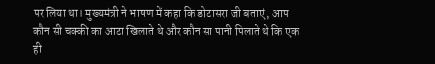पर लिया था। मुख्यमंत्री ने भाषण में कहा कि डोटासरा जी बताएं, आप कौन सी चक्की का आटा खिलाते थे और कौन सा पानी पिलाते थे कि एक ही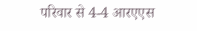परिवार से 4-4 आरएएस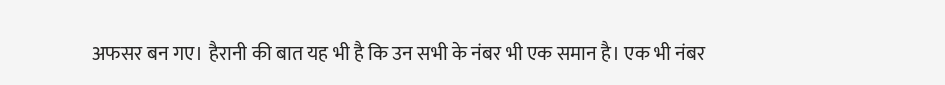अफसर बन गए। हैरानी की बात यह भी है कि उन सभी के नंबर भी एक समान है। एक भी नंबर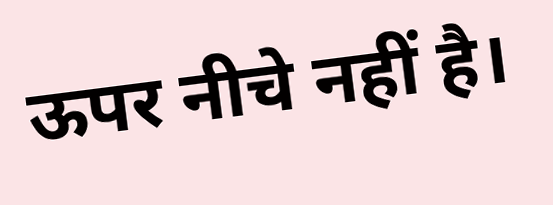ऊपर नीचे नहीं है।